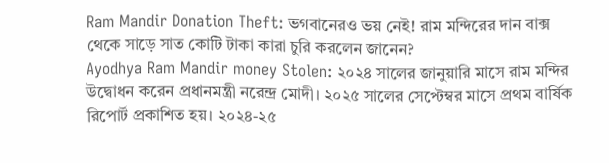Ram Mandir Donation Theft: ভগবানেরও ভয় নেই! রাম মন্দিরের দান বাক্স থেকে সাড়ে সাত কোটি টাকা কারা চুরি করলেন জানেন?
Ayodhya Ram Mandir money Stolen: ২০২৪ সালের জানুয়ারি মাসে রাম মন্দির উদ্বোধন করেন প্রধানমন্ত্রী নরেন্দ্র মোদী। ২০২৫ সালের সেপ্টেম্বর মাসে প্রথম বার্ষিক রিপোর্ট প্রকাশিত হয়। ২০২৪-২৫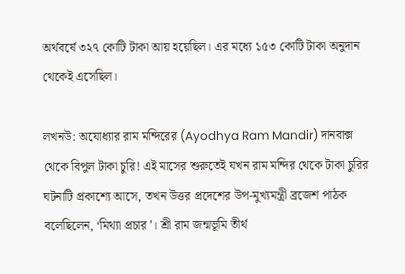অর্থবর্ষে ৩২৭ কোটি টাকা আয় হয়েছিল। এর মধ্যে ১৫৩ কোটি টাকা অনুদান থেকেই এসেছিল।

লখনউ: অযোধ্যার রাম মন্দিরের (Ayodhya Ram Mandir) দানবাক্স থেকে বিপুল টাকা চুরি! এই মাসের শুরুতেই যখন রাম মন্দির থেকে টাকা চুরির ঘটনাটি প্রকাশ্যে আসে, তখন উত্তর প্রদেশের উপ-মুখ্যমন্ত্রী ব্রজেশ পাঠক বলেছিলেন, ‘মিথ্যা প্রচার’। শ্রী রাম জন্মভূমি তীর্থ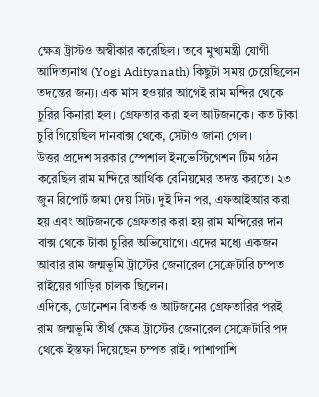ক্ষেত্র ট্রাস্টও অস্বীকার করেছিল। তবে মুখ্যমন্ত্রী যোগী আদিত্যনাথ (Yogi Adityanath) কিছুটা সময় চেয়েছিলেন তদন্তের জন্য। এক মাস হওয়ার আগেই রাম মন্দির থেকে চুরির কিনারা হল। গ্রেফতার করা হল আটজনকে। কত টাকা চুরি গিয়েছিল দানবাক্স থেকে, সেটাও জানা গেল।
উত্তর প্রদেশ সরকার স্পেশাল ইনভেস্টিগেশন টিম গঠন করেছিল রাম মন্দিরে আর্থিক বেনিয়মের তদন্ত করতে। ২৩ জুন রিপোর্ট জমা দেয় সিট। দুই দিন পর, এফআইআর করা হয় এবং আটজনকে গ্রেফতার করা হয় রাম মন্দিরের দান বাক্স থেকে টাকা চুরির অভিযোগে। এদের মধ্যে একজন আবার রাম জন্মভূমি ট্রাস্টের জেনারেল সেক্রেটারি চম্পত রাইয়ের গাড়ির চালক ছিলেন।
এদিকে, ডোনেশন বিতর্ক ও আটজনের গ্রেফতারির পরই রাম জন্মভূমি তীর্থ ক্ষেত্র ট্রাস্টের জেনারেল সেক্রেটারি পদ থেকে ইস্তফা দিয়েছেন চম্পত রাই। পাশাপাশি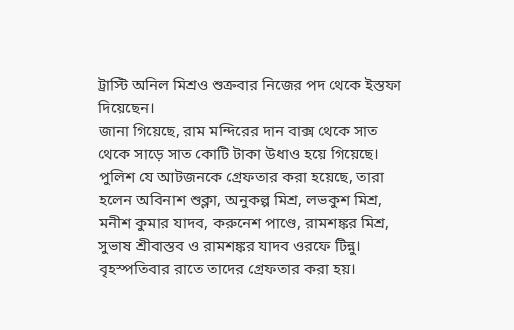ট্রাস্টি অনিল মিশ্রও শুক্রবার নিজের পদ থেকে ইস্তফা দিয়েছেন।
জানা গিয়েছে, রাম মন্দিরের দান বাক্স থেকে সাত থেকে সাড়ে সাত কোটি টাকা উধাও হয়ে গিয়েছে। পুলিশ যে আটজনকে গ্রেফতার করা হয়েছে, তারা হলেন অবিনাশ শুক্লা, অনুকল্প মিশ্র, লভকুশ মিশ্র, মনীশ কুমার যাদব, করুনেশ পাণ্ডে, রামশঙ্কর মিশ্র, সুভাষ শ্রীবাস্তব ও রামশঙ্কর যাদব ওরফে টিন্নু। বৃহস্পতিবার রাতে তাদের গ্রেফতার করা হয়।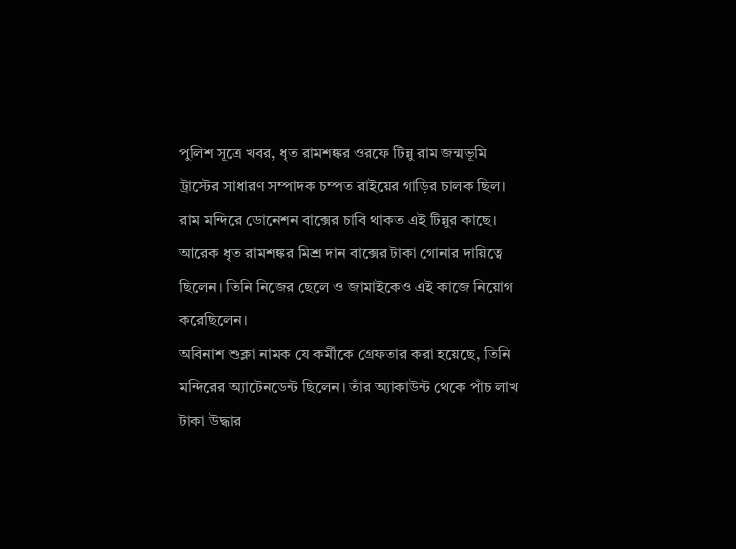পুলিশ সূত্রে খবর, ধৃত রামশঙ্কর ওরফে টিন্নু রাম জন্মভূমি ট্রাস্টের সাধারণ সম্পাদক চম্পত রাইয়ের গাড়ির চালক ছিল। রাম মন্দিরে ডোনেশন বাক্সের চাবি থাকত এই টিন্নুর কাছে। আরেক ধৃত রামশঙ্কর মিশ্র দান বাক্সের টাকা গোনার দায়িত্বে ছিলেন। তিনি নিজের ছেলে ও জামাইকেও এই কাজে নিয়োগ করেছিলেন।
অবিনাশ শুক্লা নামক যে কর্মীকে গ্রেফতার করা হয়েছে, তিনি মন্দিরের অ্যাটেনডেন্ট ছিলেন। তাঁর অ্যাকাউন্ট থেকে পাঁচ লাখ টাকা উদ্ধার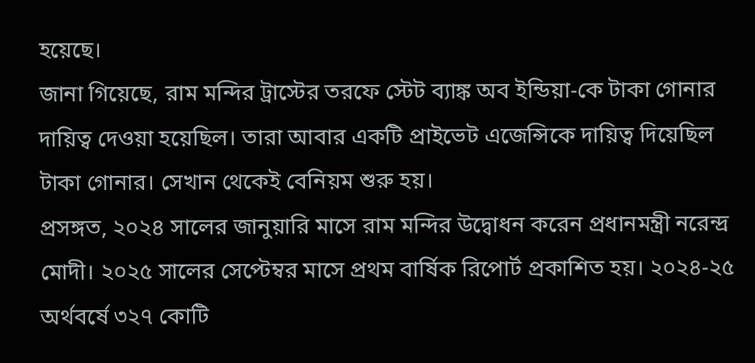হয়েছে।
জানা গিয়েছে, রাম মন্দির ট্রাস্টের তরফে স্টেট ব্যাঙ্ক অব ইন্ডিয়া-কে টাকা গোনার দায়িত্ব দেওয়া হয়েছিল। তারা আবার একটি প্রাইভেট এজেন্সিকে দায়িত্ব দিয়েছিল টাকা গোনার। সেখান থেকেই বেনিয়ম শুরু হয়।
প্রসঙ্গত, ২০২৪ সালের জানুয়ারি মাসে রাম মন্দির উদ্বোধন করেন প্রধানমন্ত্রী নরেন্দ্র মোদী। ২০২৫ সালের সেপ্টেম্বর মাসে প্রথম বার্ষিক রিপোর্ট প্রকাশিত হয়। ২০২৪-২৫ অর্থবর্ষে ৩২৭ কোটি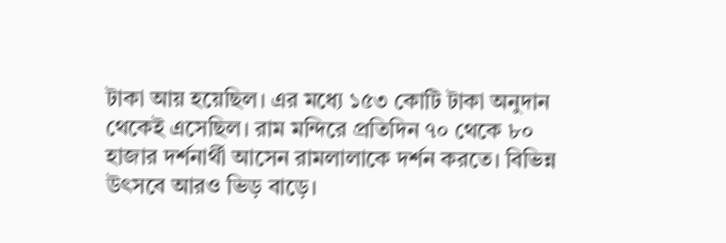টাকা আয় হয়েছিল। এর মধ্যে ১৫৩ কোটি টাকা অনুদান থেকেই এসেছিল। রাম মন্দিরে প্রতিদিন ৭০ থেকে ৮০ হাজার দর্শনার্থী আসেন রামলালাকে দর্শন করতে। বিভিন্ন উৎসবে আরও ভিড় বাড়ে।